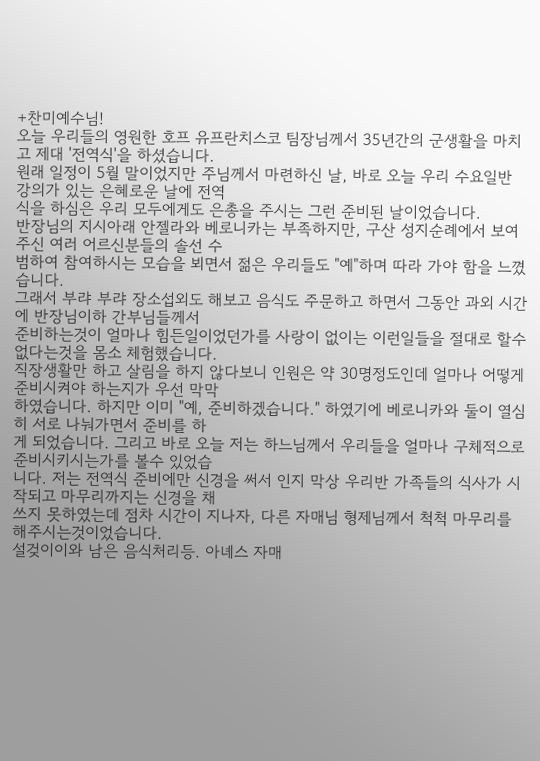+찬미예수님!
오늘 우리들의 영원한 호프 유프란치스코 팀장님께서 35년간의 군생활을 마치고 제대 '전역식'을 하셨습니다.
원래 일정이 5월 말이었지만 주님께서 마련하신 날, 바로 오늘 우리 수요일반 강의가 있는 은혜로운 날에 전역
식을 하심은 우리 모두에게도 은총을 주시는 그런 준비된 날이었습니다.
반장님의 지시아래 안젤라와 베로니카는 부족하지만, 구산 성지순례에서 보여주신 여러 어르신분들의 솔선 수
범하여 참여하시는 모습을 뵈면서 젊은 우리들도 "예"하며 따라 가야 함을 느꼈습니다.
그래서 부랴 부랴 장소섭외도 해보고 음식도 주문하고 하면서 그동안 과외 시간에 반장님이하 간부님들께서
준비하는것이 얼마나 힘든일이었던가를 사랑이 없이는 이런일들을 절대로 할수없다는것을 몸소 체험했습니다.
직장생활만 하고 살림을 하지 않다보니 인원은 약 30명정도인데 얼마나 어떻게 준비시켜야 하는지가 우선 막막
하였습니다. 하지만 이미 "예, 준비하겠습니다." 하였기에 베로니카와 둘이 열심히 서로 나눠가면서 준비를 하
게 되었습니다. 그리고 바로 오늘 저는 하느님께서 우리들을 얼마나 구체적으로 준비시키시는가를 볼수 있었습
니다. 저는 전역식 준비에만 신경을 써서 인지 막상 우리반 가족들의 식사가 시작되고 마무리까지는 신경을 채
쓰지 못하였는데 점차 시간이 지나자, 다른 자매님 형제님께서 척척 마무리를 해주시는것이었습니다.
설겆이이와 남은 음식처리등. 아녜스 자매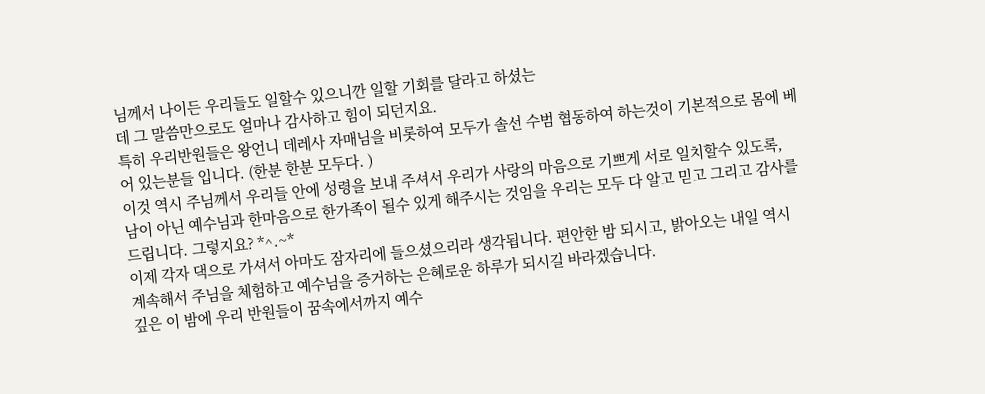님께서 나이든 우리들도 일할수 있으니깐 일할 기회를 달라고 하셨는
데 그 말씀만으로도 얼마나 감사하고 힘이 되던지요.
특히 우리반원들은 왕언니 데레사 자매님을 비롯하여 모두가 솔선 수범 협동하여 하는것이 기본적으로 몸에 베
어 있는분들 입니다. (한분 한분 모두다. )
이것 역시 주님께서 우리들 안에 성령을 보내 주셔서 우리가 사랑의 마음으로 기쁘게 서로 일치할수 있도록,
남이 아닌 예수님과 한마음으로 한가족이 될수 있게 해주시는 것임을 우리는 모두 다 알고 믿고 그리고 감사를
드립니다. 그렇지요? *^.~*
이제 각자 댁으로 가셔서 아마도 잠자리에 들으셨으리라 생각됩니다. 편안한 밤 되시고, 밝아오는 내일 역시
계속해서 주님을 체험하고 예수님을 증거하는 은혜로운 하루가 되시길 바라겠습니다.
깊은 이 밤에 우리 반원들이 꿈속에서까지 예수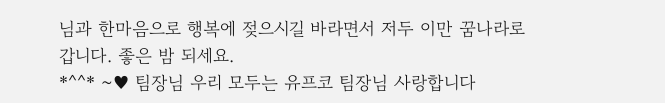님과 한마음으로 행복에 젖으시길 바라면서 저두 이만 꿈나라로
갑니다. 좋은 밤 되세요.
*^^* ~♥ 팀장님 우리 모두는 유프코 팀장님 사랑합니다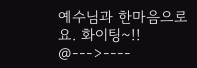예수님과 한마음으로요. 화이팅~!! @--->----